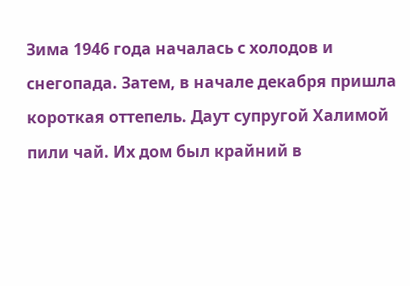Зима 1946 года началась с холодов и снегопада. Затем, в начале декабря пришла короткая оттепель. Даут супругой Халимой пили чай. Их дом был крайний в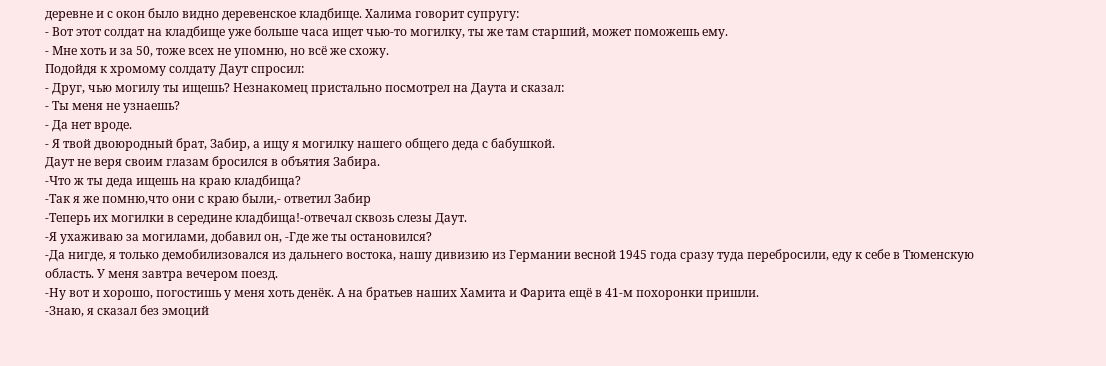деревне и с окон было видно деревенское кладбище. Халима говорит супругу:
- Вот этот солдат на кладбище уже больше часа ищет чью-то могилку, ты же там старший, может поможешь ему.
- Мне хоть и за 50, тоже всех не упомню, но всё же схожу.
Подойдя к хромому солдату Даут спросил:
- Друг, чью могилу ты ищешь? Незнакомец пристально посмотрел на Даута и сказал:
- Ты меня не узнаешь?
- Да нет вроде.
- Я твой двоюродный брат, Забир, а ищу я могилку нашего общего деда с бабушкой.
Даут не веря своим глазам бросился в объятия Забира.
-Что ж ты деда ищешь на краю кладбища?
-Так я же помню,что они с краю были,- ответил Забир
-Теперь их могилки в середине кладбища!-отвечал сквозь слезы Даут.
-Я ухаживаю за могилами, добавил он, -Где же ты остановился?
-Да нигде, я только демобилизовался из дальнего востока, нашу дивизию из Германии весной 1945 года сразу туда перебросили, еду к себе в Тюменскую область. У меня завтра вечером поезд.
-Ну вот и хорошо, погостишь у меня хоть денёк. А на братьев наших Хамита и Фарита ещё в 41-м похоронки пришли.
-Знаю, я сказал без эмоций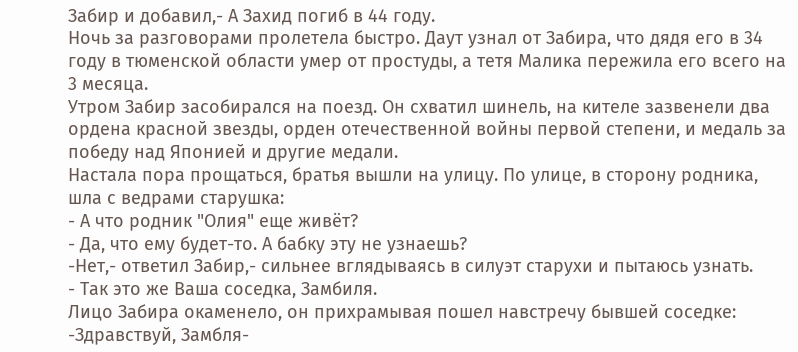Забир и добавил,- А Захид погиб в 44 году.
Ночь за разговорами пролетела быстро. Даут узнал от Забира, что дядя его в 34 году в тюменской области умер от простуды, а тетя Малика пережила его всего на 3 месяца.
Утром Забир засобирался на поезд. Он схватил шинель, на кителе зазвенели два ордена красной звезды, орден отечественной войны первой степени, и медаль за победу над Японией и другие медали.
Настала пора прощаться, братья вышли на улицу. По улице, в сторону родника, шла с ведрами старушка:
- А что родник "Олия" еще живёт?
- Да, что ему будет-то. А бабку эту не узнаешь?
-Нет,- ответил Забир,- сильнее вглядываясь в силуэт старухи и пытаюсь узнать.
- Так это же Ваша соседка, Замбиля.
Лицо Забира окаменело, он прихрамывая пошел навстречу бывшей соседке:
-Здравствуй, Замбля-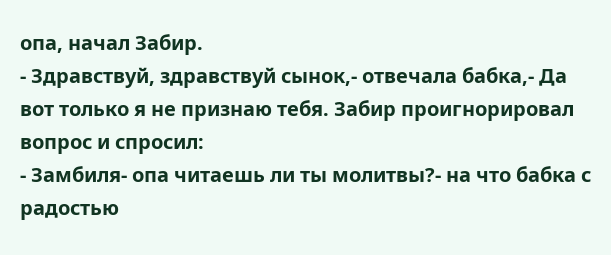опа, начал Забир.
- Здравствуй, здравствуй сынок,- отвечала бабка,- Да вот только я не признаю тебя. Забир проигнорировал вопрос и спросил:
- Замбиля- опа читаешь ли ты молитвы?- на что бабка с радостью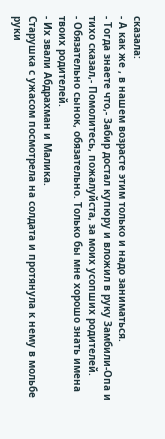сказала:
- А как же , в нашем возрасте этим только и надо заниматься.
- Тогда знаете что,- Забир достал купюру и вложил в руку Замбили-Опа и тихо сказал,- Помолитесь, пожалуйста, за моих усопших родителей.
- Обязательно сынок, обязательно. Только бы мне хорошо знать имена твоих родителей.
- Их звали Абдрахман и Малика.
Старушка с ужасом посмотрела на солдата и протянула к нему в мольбе руки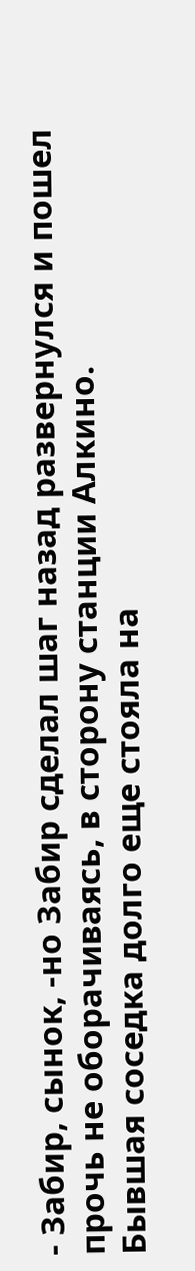- Забир, сынок, -но Забир сделал шаг назад развернулся и пошел прочь не оборачиваясь, в сторону станции Алкино.
Бывшая соседка долго еще стояла на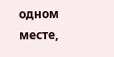одном месте,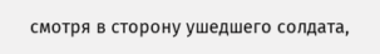смотря в сторону ушедшего солдата,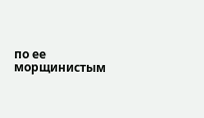по ее морщинистым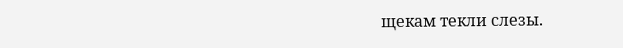щекам текли слезы.